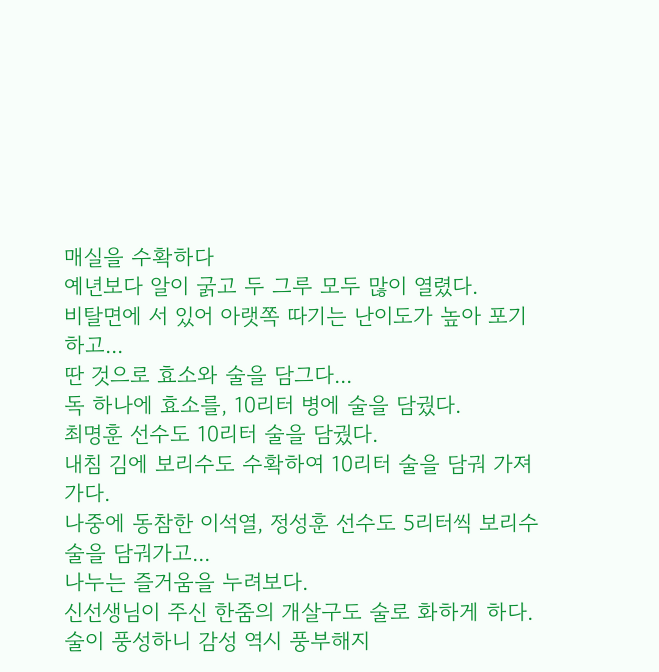매실을 수확하다
예년보다 알이 굵고 두 그루 모두 많이 열렸다.
비탈면에 서 있어 아랫쪽 따기는 난이도가 높아 포기하고...
딴 것으로 효소와 술을 담그다...
독 하나에 효소를, 10리터 병에 술을 담궜다.
최명훈 선수도 10리터 술을 담궜다.
내침 김에 보리수도 수확하여 10리터 술을 담궈 가져가다.
나중에 동참한 이석열, 정성훈 선수도 5리터씩 보리수 술을 담궈가고...
나누는 즐거움을 누려보다.
신선생님이 주신 한줌의 개살구도 술로 화하게 하다.
술이 풍성하니 감성 역시 풍부해지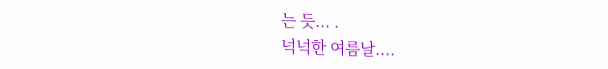는 듯... .
넉넉한 여름날....